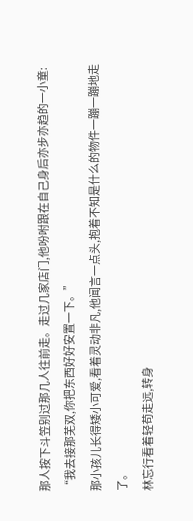那人按下斗笠别过那几人往前走。走过几家店门,他吩咐跟在自己身后亦步亦趋的一小童:
“我去接那芜双,你把东西好好安置一下。”
那小孩儿长得矮小可爱,看着灵动非凡,他闻言一点头,抱着不知是什么的物件一蹦一蹦地走了。
林忘行看着轻苟走远,转身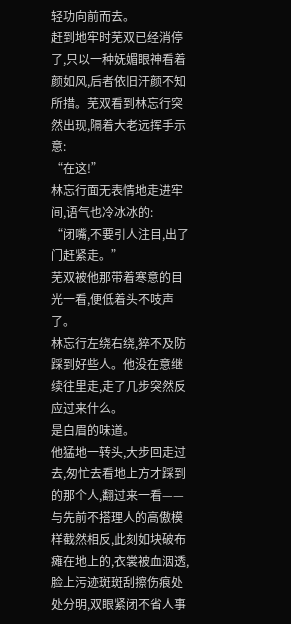轻功向前而去。
赶到地牢时芜双已经消停了,只以一种妩媚眼神看着颜如风,后者依旧汗颜不知所措。芜双看到林忘行突然出现,隔着大老远挥手示意:
“在这!”
林忘行面无表情地走进牢间,语气也冷冰冰的:
“闭嘴,不要引人注目,出了门赶紧走。”
芜双被他那带着寒意的目光一看,便低着头不吱声了。
林忘行左绕右绕,猝不及防踩到好些人。他没在意继续往里走,走了几步突然反应过来什么。
是白眉的味道。
他猛地一转头,大步回走过去,匆忙去看地上方才踩到的那个人,翻过来一看——
与先前不搭理人的高傲模样截然相反,此刻如块破布瘫在地上的,衣裳被血洇透,脸上污迹斑斑刮擦伤痕处处分明,双眼紧闭不省人事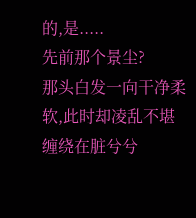的,是.....
先前那个景尘?
那头白发一向干净柔软,此时却凌乱不堪缠绕在脏兮兮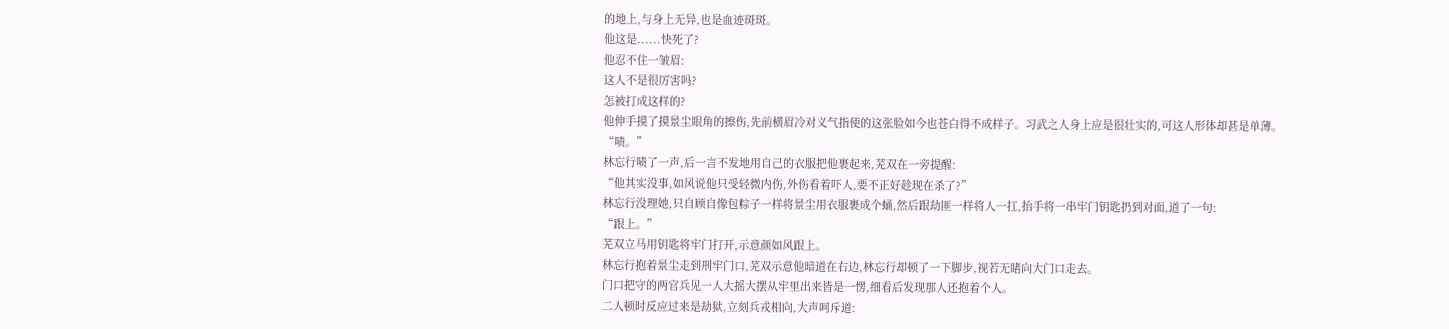的地上,与身上无异,也是血迹斑斑。
他这是......快死了?
他忍不住一皱眉:
这人不是很厉害吗?
怎被打成这样的?
他伸手摸了摸景尘眼角的擦伤,先前横眉冷对义气指使的这张脸如今也苍白得不成样子。习武之人身上应是很壮实的,可这人形体却甚是单薄。
“啧。”
林忘行啧了一声,后一言不发地用自己的衣服把他裹起来,芜双在一旁提醒:
“他其实没事,如风说他只受轻微内伤,外伤看着吓人,要不正好趁现在杀了?”
林忘行没理她,只自顾自像包粽子一样将景尘用衣服裹成个蛹,然后跟劫匪一样将人一扛,抬手将一串牢门钥匙扔到对面,道了一句:
“跟上。”
芜双立马用钥匙将牢门打开,示意颜如风跟上。
林忘行抱着景尘走到刑牢门口,芜双示意他暗道在右边,林忘行却顿了一下脚步,视若无睹向大门口走去。
门口把守的两官兵见一人大摇大摆从牢里出来皆是一愣,细看后发现那人还抱着个人。
二人顿时反应过来是劫狱,立刻兵戎相向,大声呵斥道: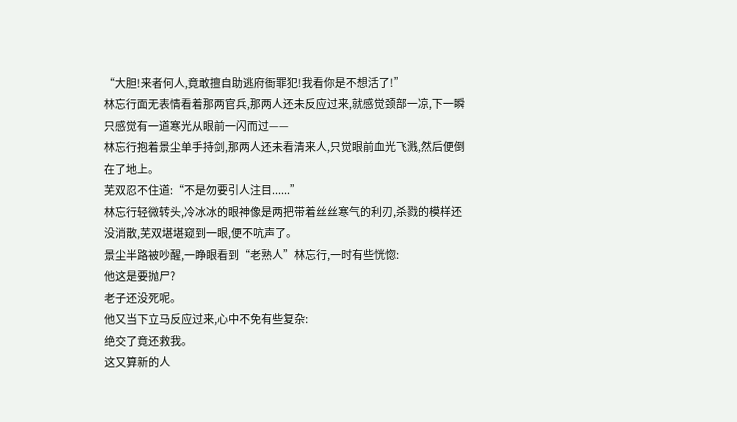“大胆!来者何人,竟敢擅自助逃府衙罪犯!我看你是不想活了!”
林忘行面无表情看着那两官兵,那两人还未反应过来,就感觉颈部一凉,下一瞬只感觉有一道寒光从眼前一闪而过——
林忘行抱着景尘单手持剑,那两人还未看清来人,只觉眼前血光飞溅,然后便倒在了地上。
芜双忍不住道:“不是勿要引人注目......”
林忘行轻微转头,冷冰冰的眼神像是两把带着丝丝寒气的利刃,杀戮的模样还没消散,芜双堪堪窥到一眼,便不吭声了。
景尘半路被吵醒,一睁眼看到“老熟人”林忘行,一时有些恍惚:
他这是要抛尸?
老子还没死呢。
他又当下立马反应过来,心中不免有些复杂:
绝交了竟还救我。
这又算新的人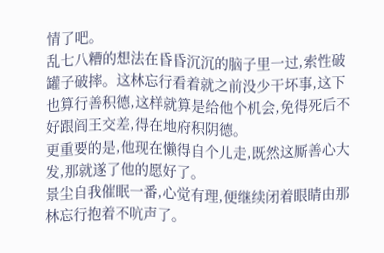情了吧。
乱七八糟的想法在昏昏沉沉的脑子里一过,索性破罐子破摔。这林忘行看着就之前没少干坏事,这下也算行善积德,这样就算是给他个机会,免得死后不好跟阎王交差,得在地府积阴德。
更重要的是,他现在懒得自个儿走,既然这厮善心大发,那就遂了他的愿好了。
景尘自我催眠一番,心觉有理,便继续闭着眼睛由那林忘行抱着不吭声了。